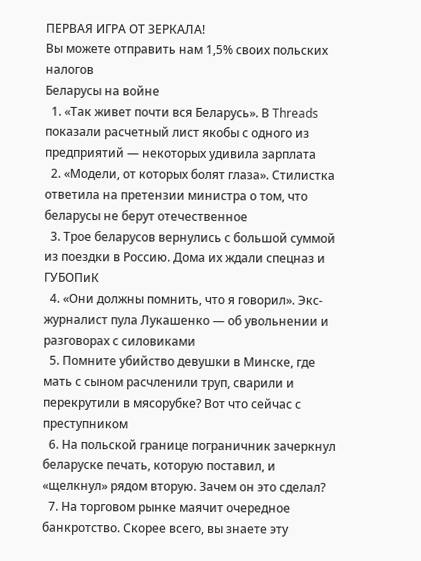ПЕРВАЯ ИГРА ОТ ЗЕРКАЛА!
Вы можете отправить нам 1,5% своих польских налогов
Беларусы на войне
  1. «Так живет почти вся Беларусь». В Threads показали расчетный лист якобы с одного из предприятий — некоторых удивила зарплата
  2. «Модели, от которых болят глаза». Стилистка ответила на претензии министра о том, что беларусы не берут отечественное
  3. Трое беларусов вернулись с большой суммой из поездки в Россию. Дома их ждали спецназ и ГУБОПиК
  4. «Они должны помнить, что я говорил». Экс-журналист пула Лукашенко — об увольнении и разговорах с силовиками
  5. Помните убийство девушки в Минске, где мать с сыном расчленили труп, сварили и перекрутили в мясорубке? Вот что сейчас с преступником
  6. На польской границе пограничник зачеркнул беларуске печать, которую поставил, и «щелкнул» рядом вторую. Зачем он это сделал?
  7. На торговом рынке маячит очередное банкротство. Скорее всего, вы знаете эту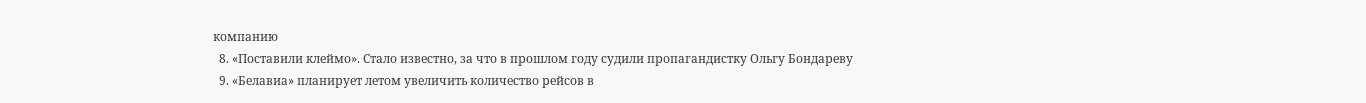компанию
  8. «Поставили клеймо». Стало известно, за что в прошлом году судили пропагандистку Ольгу Бондареву
  9. «Белавиа» планирует летом увеличить количество рейсов в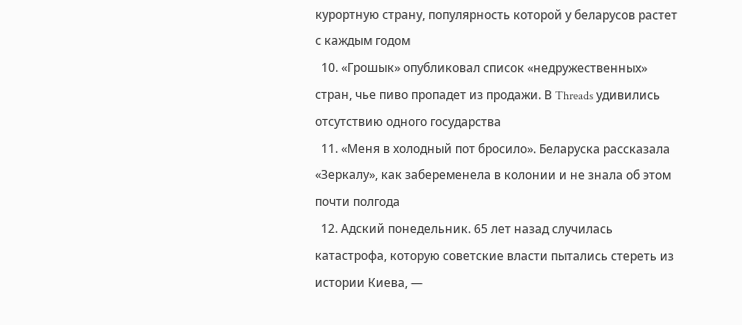курортную страну, популярность которой у беларусов растет с каждым годом
  10. «Грошык» опубликовал список «недружественных» стран, чье пиво пропадет из продажи. В Threads удивились отсутствию одного государства
  11. «Меня в холодный пот бросило». Беларуска рассказала «Зеркалу», как забеременела в колонии и не знала об этом почти полгода
  12. Адский понедельник. 65 лет назад случилась катастрофа, которую советские власти пытались стереть из истории Киева, —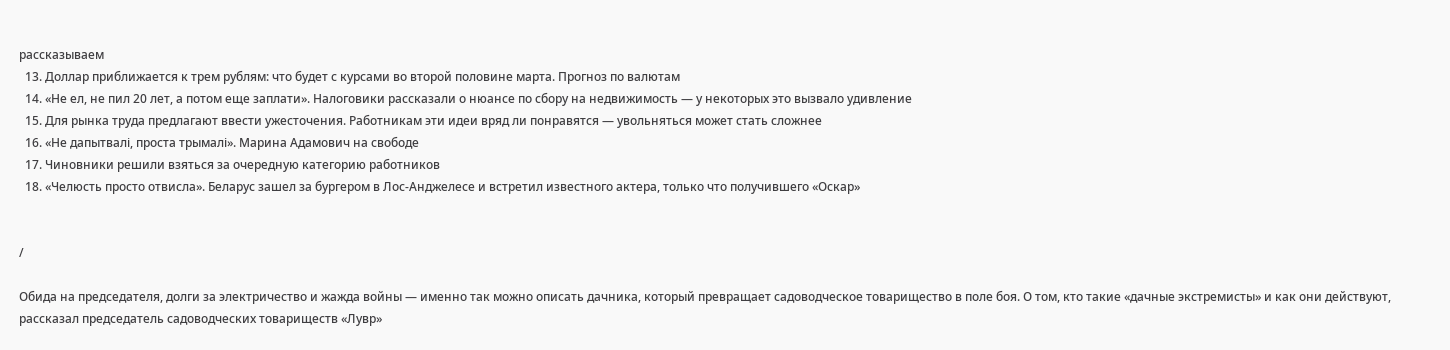рассказываем
  13. Доллар приближается к трем рублям: что будет с курсами во второй половине марта. Прогноз по валютам
  14. «Не ел, не пил 20 лет, а потом еще заплати». Налоговики рассказали о нюансе по сбору на недвижимость — у некоторых это вызвало удивление
  15. Для рынка труда предлагают ввести ужесточения. Работникам эти идеи вряд ли понравятся — увольняться может стать сложнее
  16. «Не дапытвалі, проста трымалі». Марина Адамович на свободе
  17. Чиновники решили взяться за очередную категорию работников
  18. «Челюсть просто отвисла». Беларус зашел за бургером в Лос-Анджелесе и встретил известного актера, только что получившего «Оскар»


/

Обида на председателя, долги за электричество и жажда войны — именно так можно описать дачника, который превращает садоводческое товарищество в поле боя. О том, кто такие «дачные экстремисты» и как они действуют, рассказал председатель садоводческих товариществ «Лувр»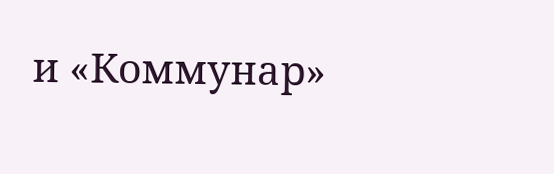и «Коммунар»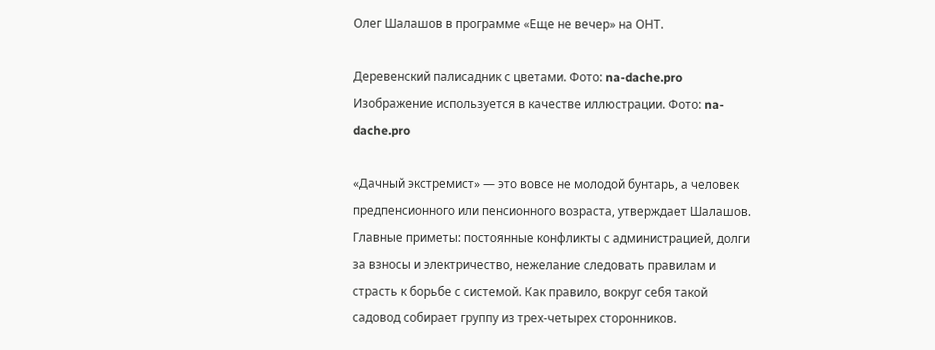Олег Шалашов в программе «Еще не вечер» на ОНТ.

Деревенский палисадник с цветами. Фото: na-dache.pro
Изображение используется в качестве иллюстрации. Фото: na-dache.pro

«Дачный экстремист» — это вовсе не молодой бунтарь, а человек предпенсионного или пенсионного возраста, утверждает Шалашов. Главные приметы: постоянные конфликты с администрацией, долги за взносы и электричество, нежелание следовать правилам и страсть к борьбе с системой. Как правило, вокруг себя такой садовод собирает группу из трех-четырех сторонников.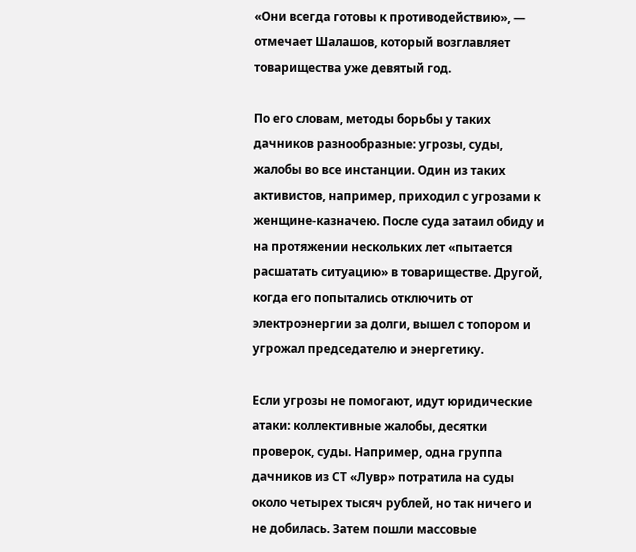«Они всегда готовы к противодействию», — отмечает Шалашов, который возглавляет товарищества уже девятый год.

По его словам, методы борьбы у таких дачников разнообразные: угрозы, суды, жалобы во все инстанции. Один из таких активистов, например, приходил с угрозами к женщине-казначею. После суда затаил обиду и на протяжении нескольких лет «пытается расшатать ситуацию» в товариществе. Другой, когда его попытались отключить от электроэнергии за долги, вышел с топором и угрожал председателю и энергетику.

Если угрозы не помогают, идут юридические атаки: коллективные жалобы, десятки проверок, суды. Например, одна группа дачников из СТ «Лувр» потратила на суды около четырех тысяч рублей, но так ничего и не добилась. Затем пошли массовые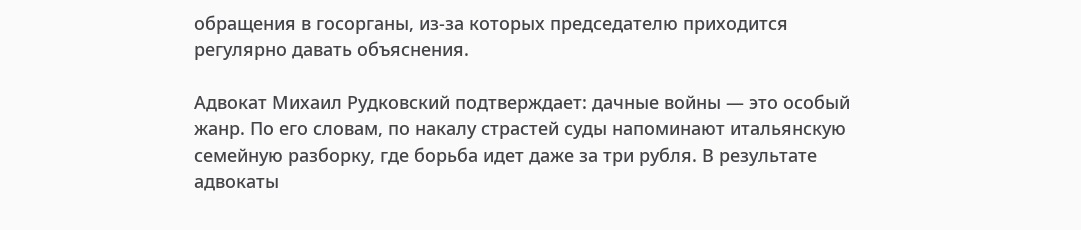обращения в госорганы, из-за которых председателю приходится регулярно давать объяснения.

Адвокат Михаил Рудковский подтверждает: дачные войны — это особый жанр. По его словам, по накалу страстей суды напоминают итальянскую семейную разборку, где борьба идет даже за три рубля. В результате адвокаты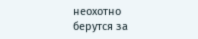неохотно берутся за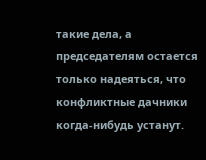такие дела, а председателям остается только надеяться, что конфликтные дачники когда-нибудь устанут.